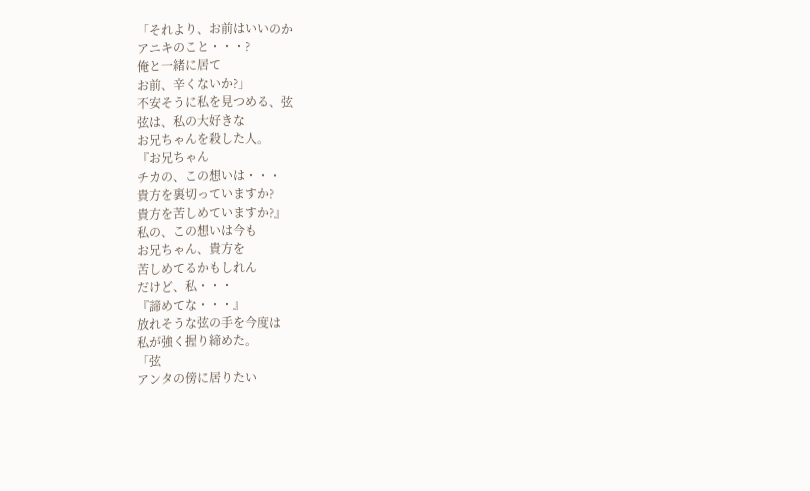「それより、お前はいいのか
アニキのこと・・・?
俺と一緒に居て
お前、辛くないか?」
不安そうに私を見つめる、弦
弦は、私の大好きな
お兄ちゃんを殺した人。
『お兄ちゃん
チカの、この想いは・・・
貴方を裏切っていますか?
貴方を苦しめていますか?』
私の、この想いは今も
お兄ちゃん、貴方を
苦しめてるかもしれん
だけど、私・・・
『諦めてな・・・』
放れそうな弦の手を今度は
私が強く握り締めた。
「弦
アンタの傍に居りたい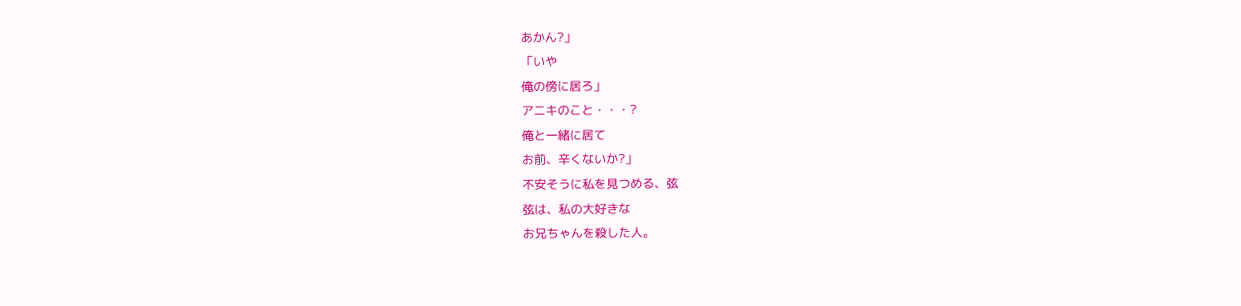あかん?」
「いや
俺の傍に居ろ」
アニキのこと・・・?
俺と一緒に居て
お前、辛くないか?」
不安そうに私を見つめる、弦
弦は、私の大好きな
お兄ちゃんを殺した人。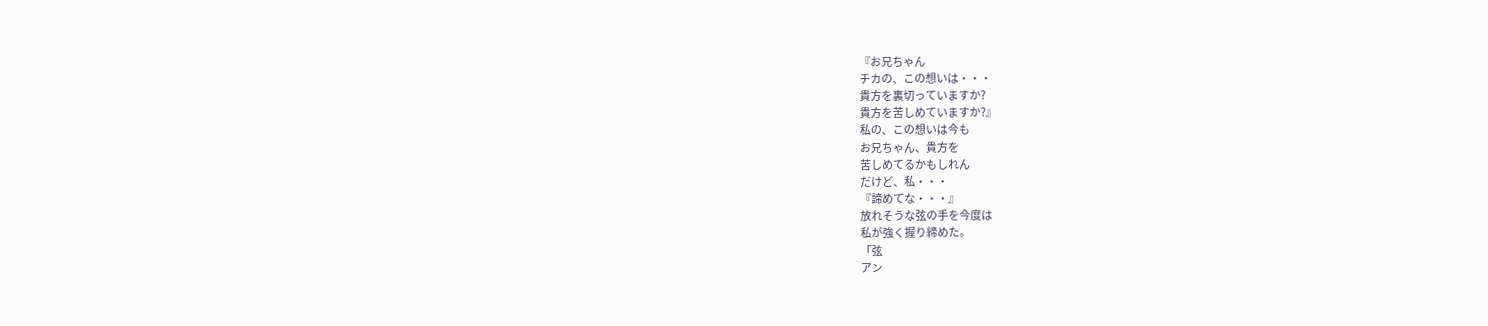『お兄ちゃん
チカの、この想いは・・・
貴方を裏切っていますか?
貴方を苦しめていますか?』
私の、この想いは今も
お兄ちゃん、貴方を
苦しめてるかもしれん
だけど、私・・・
『諦めてな・・・』
放れそうな弦の手を今度は
私が強く握り締めた。
「弦
アン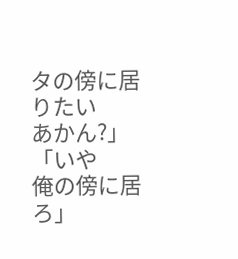タの傍に居りたい
あかん?」
「いや
俺の傍に居ろ」